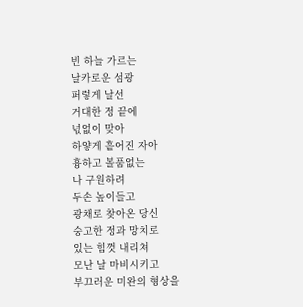빈 하늘 가르는
날카로운 섬광
퍼렇게 날선
거대한 정 끝에
넋없이 맞아
하얗게 흩어진 자아
흉하고 볼품없는
나 구원하려
두손 높이들고
광채로 찾아온 당신
숭고한 정과 망치로
있는 힘껏 내리쳐
모난 날 마비시키고
부끄러운 미완의 형상을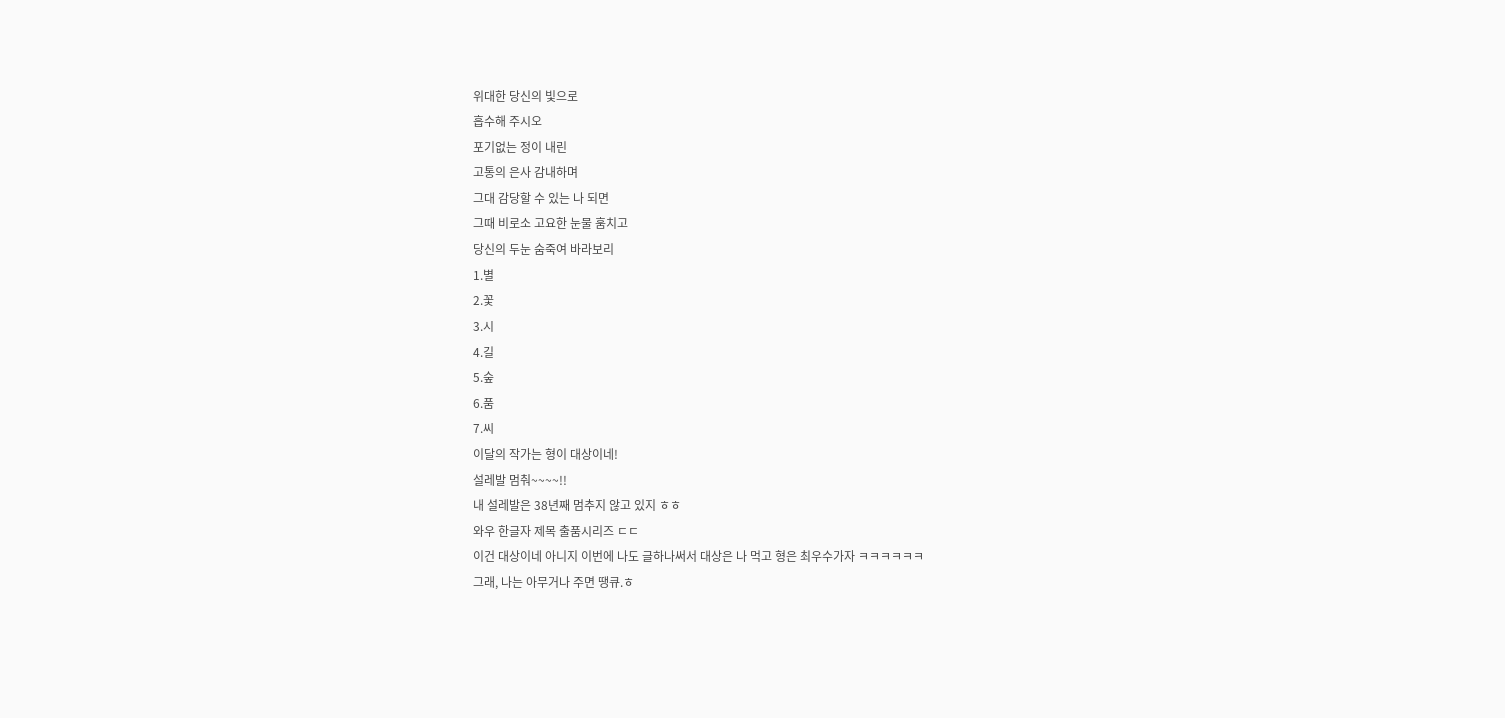위대한 당신의 빛으로
흡수해 주시오
포기없는 정이 내린
고통의 은사 감내하며
그대 감당할 수 있는 나 되면
그때 비로소 고요한 눈물 훔치고
당신의 두눈 숨죽여 바라보리
1.별
2.꽃
3.시
4.길
5.숲
6.품
7.씨
이달의 작가는 형이 대상이네!
설레발 멈춰~~~~!!
내 설레발은 38년째 멈추지 않고 있지 ㅎㅎ
와우 한글자 제목 출품시리즈 ㄷㄷ
이건 대상이네 아니지 이번에 나도 글하나써서 대상은 나 먹고 형은 최우수가자 ㅋㅋㅋㅋㅋㅋ
그래, 나는 아무거나 주면 땡큐.ㅎ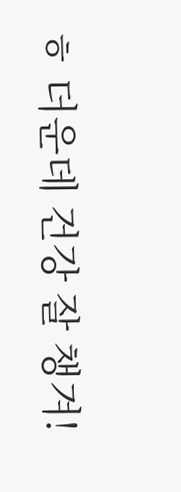ㅎ 더운데 건강 잘 챙겨!